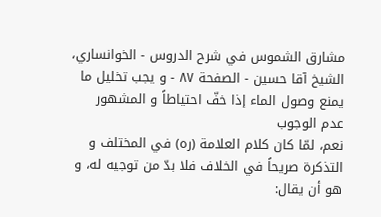مشارق الشموس في شرح الدروس - الخوانساري، الشيخ آقا حسين - الصفحة ٨٧ - و يجب تخليل ما يمنع وصول الماء إذا خفّ احتياطاً و المشهور عدم الوجوب
نعم، لمّا كان كلام العلامة (ره) في المختلف و التذكرة صريحاً في الخلاف فلا بدّ من توجيه له، و هو أن يقال: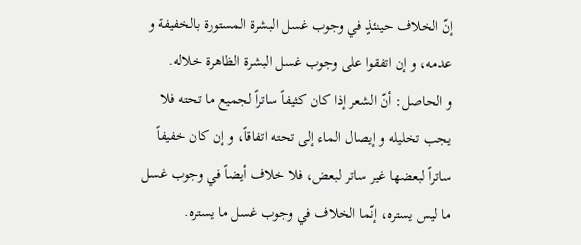إنّ الخلاف حينئذٍ في وجوب غسل البشرة المستورة بالخفيفة و عدمه، و إن اتفقوا على وجوب غسل البشرة الظاهرة خلاله.
و الحاصل: أنّ الشعر إذا كان كثيفاً ساتراً لجميع ما تحته فلا يجب تخليله و إيصال الماء إلى تحته اتفاقاً، و إن كان خفيفاً ساتراً لبعضها غير ساتر لبعض، فلا خلاف أيضاً في وجوب غسل ما ليس يستره، إنّما الخلاف في وجوب غسل ما يستره.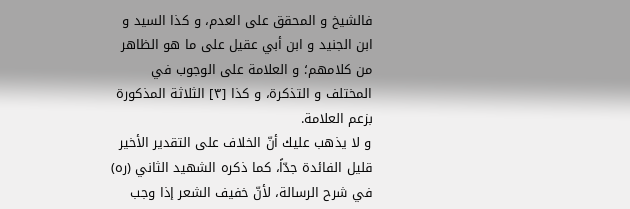فالشيخ و المحقق على العدم، و كذا السيد و ابن الجنيد و ابن أبي عقيل على ما هو الظاهر من كلامهم؛ و العلامة على الوجوب في المختلف و التذكرة، و كذا [٣] الثلاثة المذكورة بزعم العلامة.
و لا يذهب عليك أنّ الخلاف على التقدير الأخير قليل الفائدة جدّاً، كما ذكره الشهيد الثاني (ره) في شرح الرسالة، لأنّ خفيف الشعر إذا وجب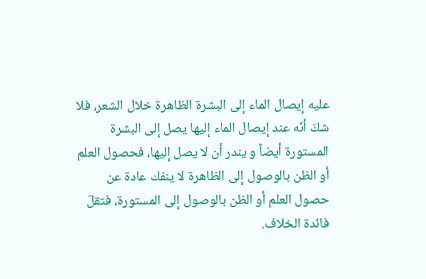عليه إيصال الماء إلى البشرة الظاهرة خلال الشعر، فلا شكّ أنّه عند إيصال الماء إليها يصل إلى البشرة المستورة أيضاً و يندر أن لا يصل إليها، فحصول العلم أو الظن بالوصول إلى الظاهرة لا ينفك عادة عن حصول العلم أو الظن بالوصول إلى المستورة، فتقلّ فائدة الخلاف.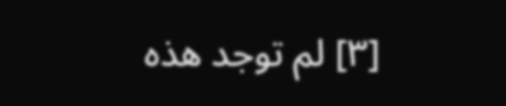[٣] لم توجد هذه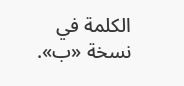الكلمة في نسخة «ب».